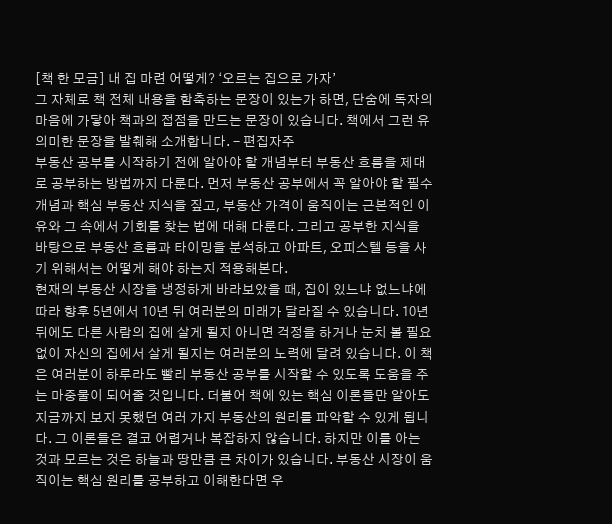[책 한 모금] 내 집 마련 어떻게? ‘오르는 집으로 가자’
그 자체로 책 전체 내용을 함축하는 문장이 있는가 하면, 단숨에 독자의 마음에 가닿아 책과의 접점을 만드는 문장이 있습니다. 책에서 그런 유의미한 문장을 발췌해 소개합니다. - 편집자주
부동산 공부를 시작하기 전에 알아야 할 개념부터 부동산 흐름을 제대로 공부하는 방법까지 다룬다. 먼저 부동산 공부에서 꼭 알아야 할 필수 개념과 핵심 부동산 지식을 짚고, 부동산 가격이 움직이는 근본적인 이유와 그 속에서 기회를 찾는 법에 대해 다룬다. 그리고 공부한 지식을 바탕으로 부동산 흐름과 타이밍을 분석하고 아파트, 오피스텔 등을 사기 위해서는 어떻게 해야 하는지 적용해본다.
현재의 부동산 시장을 냉정하게 바라보았을 때, 집이 있느냐 없느냐에 따라 향후 5년에서 10년 뒤 여러분의 미래가 달라질 수 있습니다. 10년 뒤에도 다른 사람의 집에 살게 될지 아니면 걱정을 하거나 눈치 볼 필요 없이 자신의 집에서 살게 될지는 여러분의 노력에 달려 있습니다. 이 책은 여러분이 하루라도 빨리 부동산 공부를 시작할 수 있도록 도움을 주는 마중물이 되어줄 것입니다. 더불어 책에 있는 핵심 이론들만 알아도 지금까지 보지 못했던 여러 가지 부동산의 원리를 파악할 수 있게 됩니다. 그 이론들은 결코 어렵거나 복잡하지 않습니다. 하지만 이를 아는 것과 모르는 것은 하늘과 땅만큼 큰 차이가 있습니다. 부동산 시장이 움직이는 핵심 원리를 공부하고 이해한다면 우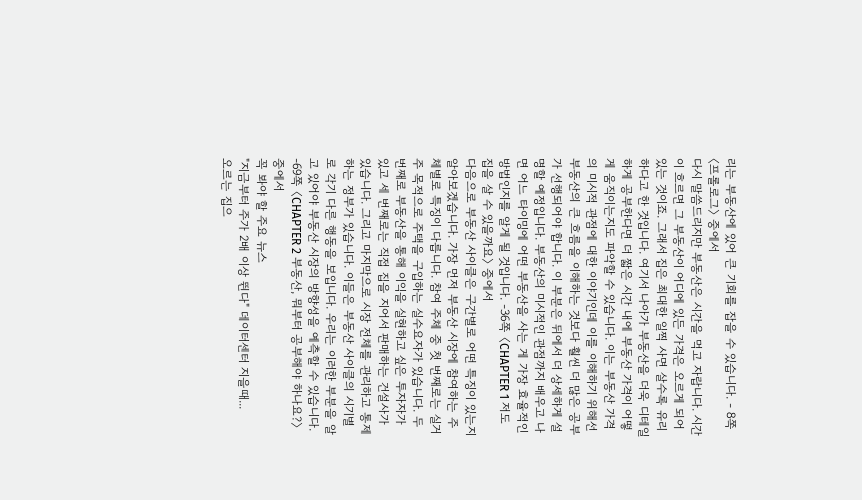리는 부동산에 있어 큰 기회를 잡을 수 있습니다. - 8쪽 〈프롤로그〉 중에서
다시 말씀드리지만 부동산은 시간을 먹고 자랍니다. 시간이 흐르면 그 부동산이 어디에 있든 가격은 오르게 되어 있는 것이죠. 그래서 집은 최대한 일찍 사면 살수록 유리하다고 한 것입니다. 여기서 나아가 부동산을 더욱 디테일하게 공부한다면 더 짧은 시간 내에 부동산 가격이 어떻게 움직이는지도 파악할 수 있습니다. 이는 부동산 가격의 미시적 관점에 대한 이야기인데 이를 이해하기 위해선 부동산의 큰 흐름을 이해하는 것보다 훨씬 더 많은 공부가 선행되어야 합니다. 이 부분은 뒤에서 더 상세하게 설명할 예정입니다. 부동산의 미시적인 관점까지 배우고 나면 어느 타이밍에 어떤 부동산을 사는 게 가장 효율적인 방법인지를 알게 될 것입니다. -36쪽 〈CHAPTER 1 저도 집을 살 수 있을까요〉 중에서
다음으로 부동산 사이클은 구간별로 어떤 특징이 있는지 알아보겠습니다. 가장 먼저 부동산 시장에 참여하는 주체별로 특징이 다릅니다. 참여 주체 중 첫 번째로는 실거주 목적으로 주택을 구입하는 실수요자가 있습니다. 두 번째로 부동산을 통해 이익을 실현하고 싶은 투자자가 있고 세 번째로는 직접 집을 지어서 판매하는 건설사가 있습니다. 그리고 마지막으로 시장 전체를 관리하고 통제하는 정부가 있습니다. 이들은 부동산 사이클의 시기별로 각기 다른 행동을 보입니다. 우리는 이러한 부분을 알고 있어야 부동산 시장의 방향성을 예측할 수 있습니다. -69쪽 〈CHAPTER 2 부동산, 뭐부터 공부해야 하나요?〉 중에서
꼭 봐야 할 주요 뉴스
"지금부터 주가 2배 이상 뛴다" 데이터센터 지을때...
오르는 집으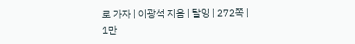로 가자 | 이광석 지음 | 탈잉 | 272쪽 | 1만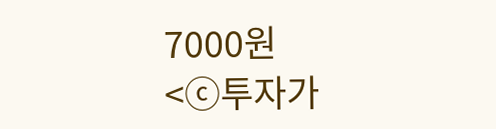7000원
<ⓒ투자가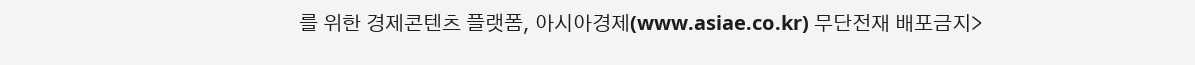를 위한 경제콘텐츠 플랫폼, 아시아경제(www.asiae.co.kr) 무단전재 배포금지>